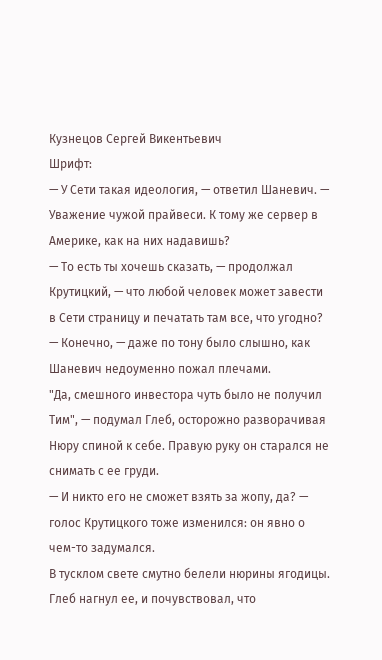Кузнецов Сергей Викентьевич
Шрифт:
— У Сети такая идеология, — ответил Шаневич. — Уважение чужой прайвеси. К тому же сервер в Америке, как на них надавишь?
— То есть ты хочешь сказать, — продолжал Крутицкий, — что любой человек может завести в Сети страницу и печатать там все, что угодно?
— Конечно, — даже по тону было слышно, как Шаневич недоуменно пожал плечами.
"Да, смешного инвестора чуть было не получил Тим", — подумал Глеб, осторожно разворачивая Нюру спиной к себе. Правую руку он старался не снимать с ее груди.
— И никто его не сможет взять за жопу, да? — голос Крутицкого тоже изменился: он явно о чем-то задумался.
В тусклом свете смутно белели нюрины ягодицы. Глеб нагнул ее, и почувствовал, что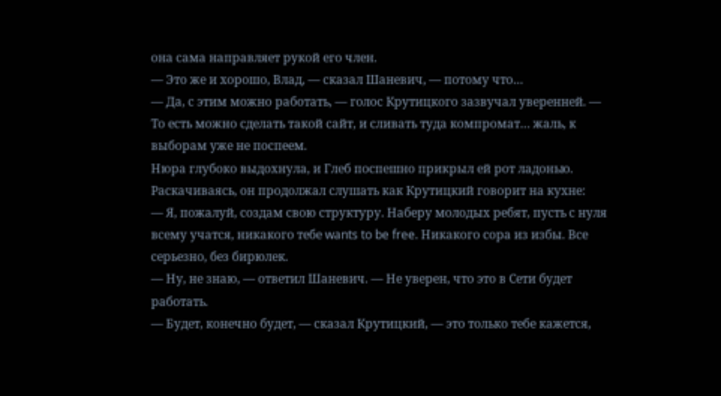она сама направляет рукой его член.
— Это же и хорошо, Влад, — сказал Шаневич, — потому что…
— Да, с этим можно работать, — голос Крутицкого зазвучал уверенней. — То есть можно сделать такой сайт, и сливать туда компромат… жаль, к выборам уже не поспеем.
Нюра глубоко выдохнула, и Глеб поспешно прикрыл ей рот ладонью. Раскачиваясь, он продолжал слушать как Крутицкий говорит на кухне:
— Я, пожалуй, создам свою структуру. Наберу молодых ребят, пусть с нуля всему учатся, никакого тебе wants to be free. Никакого сора из избы. Все серьезно, без бирюлек.
— Ну, не знаю, — ответил Шаневич. — Не уверен, что это в Сети будет работать.
— Будет, конечно будет, — сказал Крутицкий, — это только тебе кажется,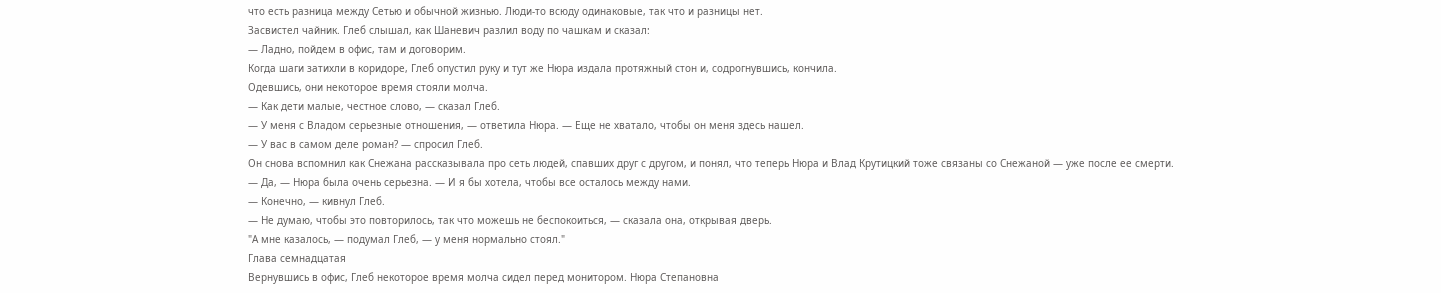что есть разница между Сетью и обычной жизнью. Люди-то всюду одинаковые, так что и разницы нет.
Засвистел чайник. Глеб слышал, как Шаневич разлил воду по чашкам и сказал:
— Ладно, пойдем в офис, там и договорим.
Когда шаги затихли в коридоре, Глеб опустил руку и тут же Нюра издала протяжный стон и, содрогнувшись, кончила.
Одевшись, они некоторое время стояли молча.
— Как дети малые, честное слово, — сказал Глеб.
— У меня с Владом серьезные отношения, — ответила Нюра. — Еще не хватало, чтобы он меня здесь нашел.
— У вас в самом деле роман? — спросил Глеб.
Он снова вспомнил как Снежана рассказывала про сеть людей, спавших друг с другом, и понял, что теперь Нюра и Влад Крутицкий тоже связаны со Снежаной — уже после ее смерти.
— Да, — Нюра была очень серьезна. — И я бы хотела, чтобы все осталось между нами.
— Конечно, — кивнул Глеб.
— Не думаю, чтобы это повторилось, так что можешь не беспокоиться, — сказала она, открывая дверь.
"А мне казалось, — подумал Глеб, — у меня нормально стоял."
Глава семнадцатая
Вернувшись в офис, Глеб некоторое время молча сидел перед монитором. Нюра Степановна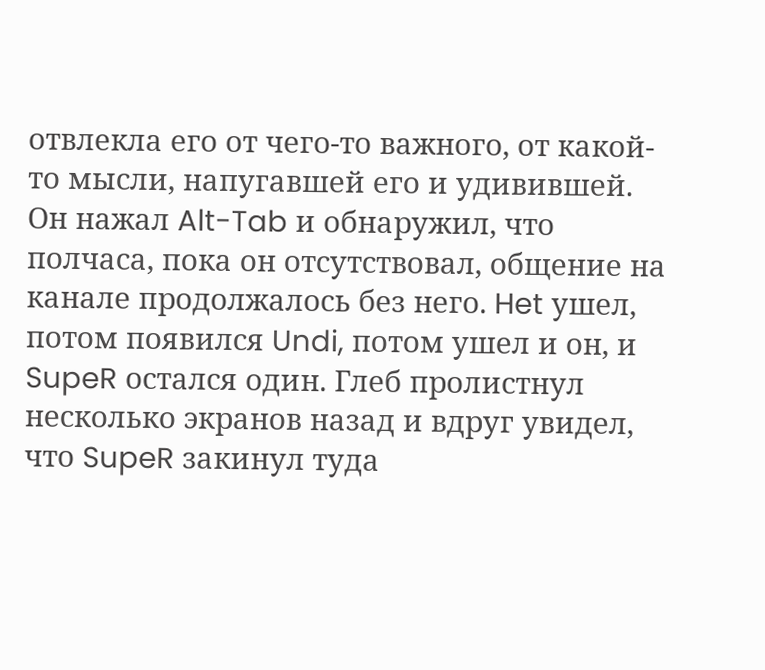отвлекла его от чего-то важного, от какой-то мысли, напугавшей его и удивившей. Он нажал Alt-Tab и обнаружил, что полчаса, пока он отсутствовал, общение на канале продолжалось без него. Het ушел, потом появился Undi, потом ушел и он, и SupeR остался один. Глеб пролистнул несколько экранов назад и вдруг увидел, что SupeR закинул туда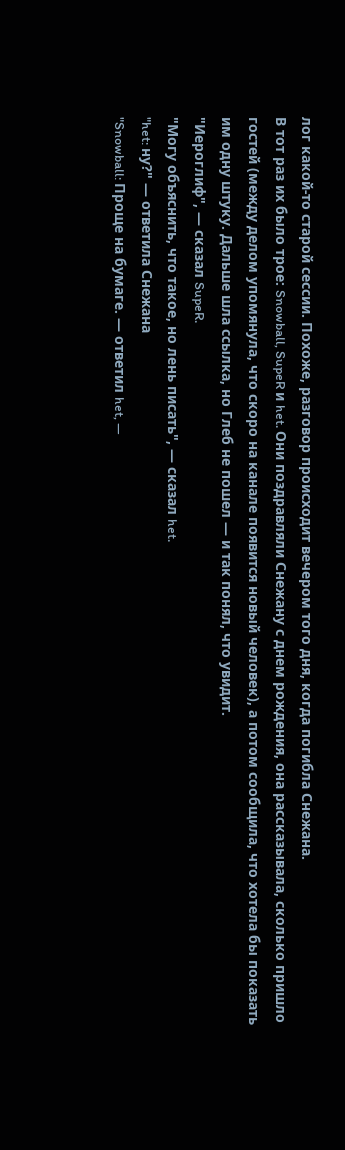лог какой-то старой сессии. Похоже, разговор происходит вечером того дня, когда погибла Снежана.
В тот раз их было трое: Snowball, SupeR и het. Они поздравляли Снежану с днем рождения, она рассказывала, сколько пришло гостей (между делом упомянула, что скоро на канале появится новый человек), а потом сообщила, что хотела бы показать им одну штуку. Дальше шла ссылка, но Глеб не пошел — и так понял, что увидит.
"Иероглиф", — сказал SupeR.
"Могу объяснить, что такое, но лень писать", — сказал het.
"het: ну?" — ответила Снежана
"Snowball: Проще на бумаге. — ответил het, —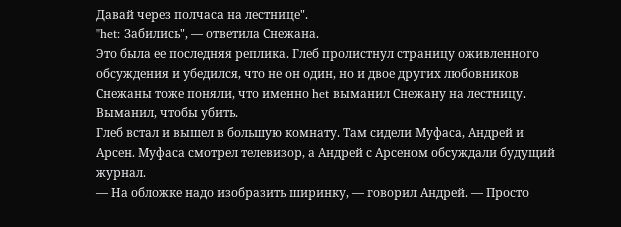Давай через полчаса на лестнице".
"het: Забились", — ответила Снежана.
Это была ее последняя реплика. Глеб пролистнул страницу оживленного обсуждения и убедился, что не он один, но и двое других любовников Снежаны тоже поняли, что именно het выманил Снежану на лестницу. Выманил, чтобы убить.
Глеб встал и вышел в большую комнату. Там сидели Муфаса, Андрей и Арсен. Муфаса смотрел телевизор, а Андрей с Арсеном обсуждали будущий журнал.
— На обложке надо изобразить ширинку, — говорил Андрей. — Просто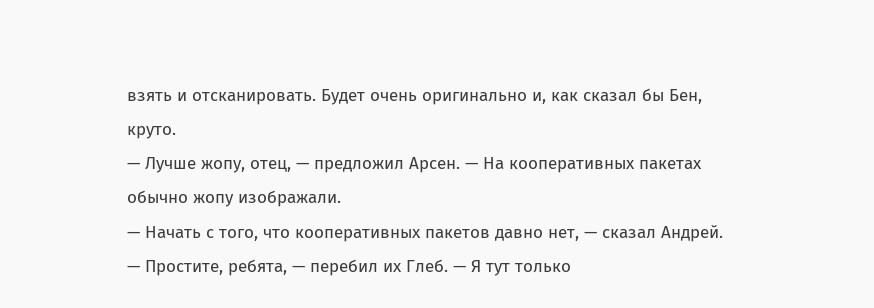взять и отсканировать. Будет очень оригинально и, как сказал бы Бен, круто.
— Лучше жопу, отец, — предложил Арсен. — На кооперативных пакетах обычно жопу изображали.
— Начать с того, что кооперативных пакетов давно нет, — сказал Андрей.
— Простите, ребята, — перебил их Глеб. — Я тут только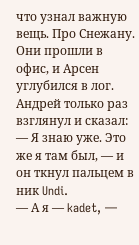что узнал важную вещь. Про Снежану.
Они прошли в офис, и Арсен углубился в лог. Андрей только раз взглянул и сказал:
— Я знаю уже. Это же я там был, — и он ткнул пальцем в ник Undi.
— А я — kadet, —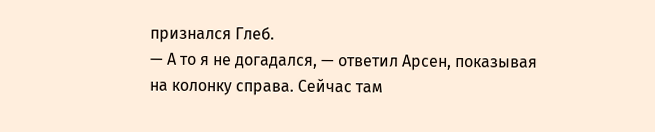признался Глеб.
— А то я не догадался, — ответил Арсен, показывая на колонку справа. Сейчас там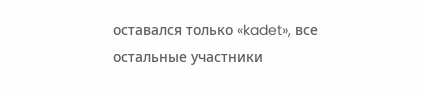оставался только «kadet», все остальные участники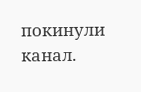покинули канал.